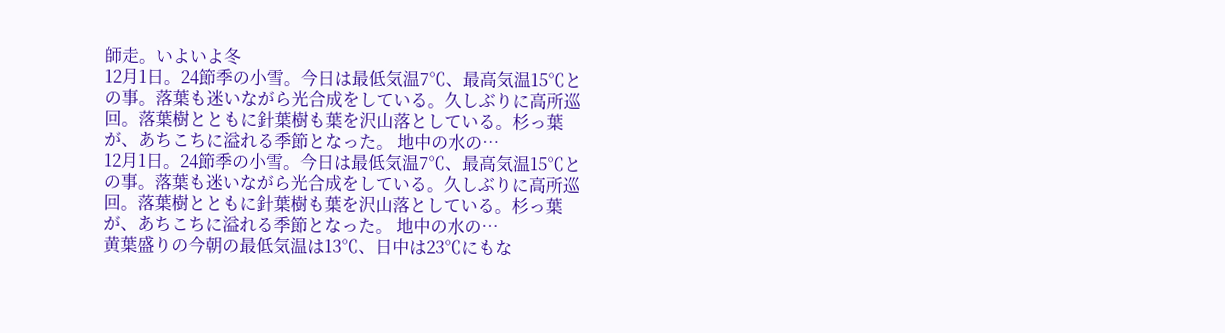師走。いよいよ冬
12月1日。24節季の小雪。今日は最低気温7℃、最高気温15℃との事。落葉も迷いながら光合成をしている。久しぶりに高所巡回。落葉樹とともに針葉樹も葉を沢山落としている。杉っ葉が、あちこちに溢れる季節となった。 地中の水の…
12月1日。24節季の小雪。今日は最低気温7℃、最高気温15℃との事。落葉も迷いながら光合成をしている。久しぶりに高所巡回。落葉樹とともに針葉樹も葉を沢山落としている。杉っ葉が、あちこちに溢れる季節となった。 地中の水の…
黄葉盛りの今朝の最低気温は13℃、日中は23℃にもな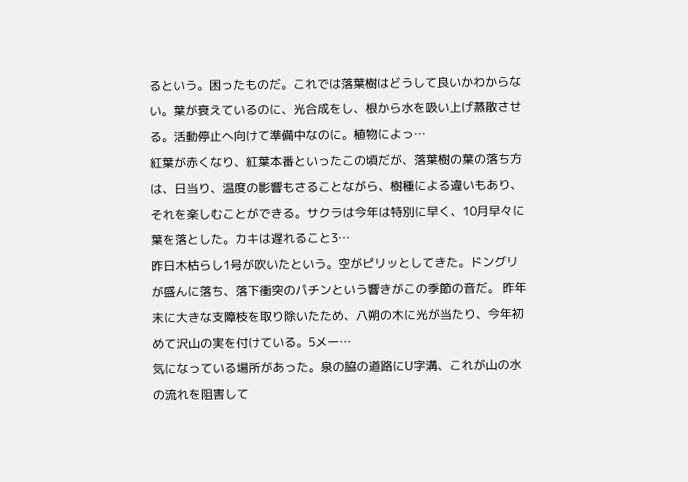るという。困ったものだ。これでは落葉樹はどうして良いかわからない。葉が衰えているのに、光合成をし、根から水を吸い上げ蒸散させる。活動停止へ向けて準備中なのに。植物によっ…
紅葉が赤くなり、紅葉本番といったこの頃だが、落葉樹の葉の落ち方は、日当り、温度の影響もさることながら、樹種による違いもあり、それを楽しむことができる。サクラは今年は特別に早く、10月早々に葉を落とした。カキは遅れること3…
昨日木枯らし1号が吹いたという。空がピリッとしてきた。ドングリが盛んに落ち、落下衝突のパチンという響きがこの季節の音だ。 昨年末に大きな支障枝を取り除いたため、八朔の木に光が当たり、今年初めて沢山の実を付けている。5メー…
気になっている場所があった。泉の脇の道路にU字溝、これが山の水の流れを阻害して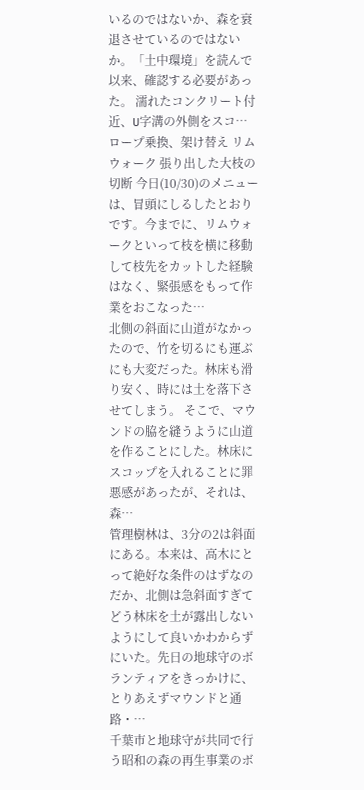いるのではないか、森を衰退させているのではないか。「土中環境」を読んで以来、確認する必要があった。 濡れたコンクリート付近、U字溝の外側をスコ…
ロープ乗換、架け替え リムウォーク 張り出した大枝の切断 今日(10/30)のメニューは、冒頭にしるしたとおりです。今までに、リムウォークといって枝を横に移動して枝先をカットした経験はなく、緊張感をもって作業をおこなった…
北側の斜面に山道がなかったので、竹を切るにも運ぶにも大変だった。林床も滑り安く、時には土を落下させてしまう。 そこで、マウンドの脇を縫うように山道を作ることにした。林床にスコップを入れることに罪悪感があったが、それは、森…
管理樹林は、3分の2は斜面にある。本来は、高木にとって絶好な条件のはずなのだか、北側は急斜面すぎてどう林床を土が露出しないようにして良いかわからずにいた。先日の地球守のボランティアをきっかけに、とりあえずマウンドと通路・…
千葉市と地球守が共同で行う昭和の森の再生事業のボ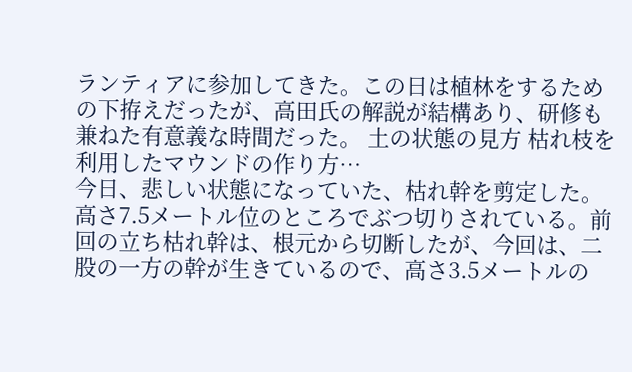ランティアに参加してきた。この日は植林をするための下拵えだったが、高田氏の解説が結構あり、研修も兼ねた有意義な時間だった。 土の状態の見方 枯れ枝を利用したマウンドの作り方…
今日、悲しい状態になっていた、枯れ幹を剪定した。高さ7.5メートル位のところでぶつ切りされている。前回の立ち枯れ幹は、根元から切断したが、今回は、二股の一方の幹が生きているので、高さ3.5メートルの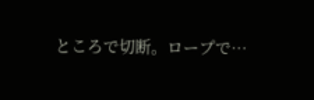ところで切断。ロープで…